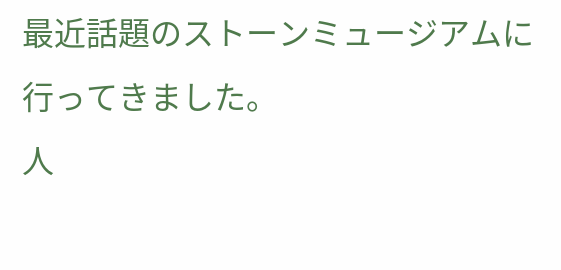最近話題のストーンミュージアムに行ってきました。
人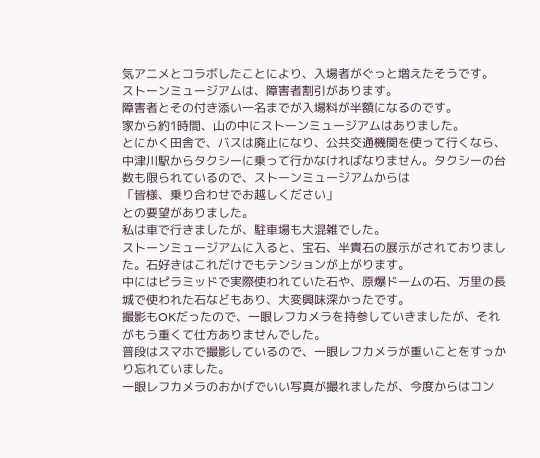気アニメとコラボしたことにより、入場者がぐっと増えたそうです。
ストーンミュージアムは、障害者割引があります。
障害者とその付き添い一名までが入場料が半額になるのです。
家から約1時間、山の中にストーンミュージアムはありました。
とにかく田舎で、バスは廃止になり、公共交通機関を使って行くなら、中津川駅からタクシーに乗って行かなければなりません。タクシーの台数も限られているので、ストーンミュージアムからは
「皆様、乗り合わせでお越しください」
との要望がありました。
私は車で行きましたが、駐車場も大混雑でした。
ストーンミュージアムに入ると、宝石、半貴石の展示がされておりました。石好きはこれだけでもテンションが上がります。
中にはピラミッドで実際使われていた石や、原爆ドームの石、万里の長城で使われた石などもあり、大変興味深かったです。
撮影もOKだったので、一眼レフカメラを持参していきましたが、それがもう重くて仕方ありませんでした。
普段はスマホで撮影しているので、一眼レフカメラが重いことをすっかり忘れていました。
一眼レフカメラのおかげでいい写真が撮れましたが、今度からはコン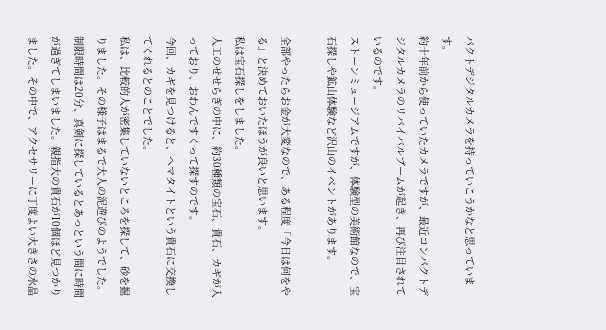パクトデジタルカメラを持っていこうかなと思っています。
約十年前から使っていたカメラですが、最近コンパクトデジタルカメラのリバイバルブームが起き、再び注目されているのです。
ストーンミュージアムですが、体験型の美術館なので、宝石探しや鉱山体験など沢山のイベントがあります。

全部やったらお金が大変なので、ある程度「今日は何をやる」と決めておいたほうが良いと思います。
私は宝石探しをしました。
人工のせせらぎの中に、約30種類の宝石、貴石、カギが入っており、おわんですくって探すのです。
今回、カギを見つけると、ヘマタイトという貴石に交換してくれるとのことでした。
私は、比較的人が密集していないところを探して、砂を掘りました。その様子はまるで大人の泥遊びのようでした。
制限時間は20分、真剣に探しているとあっという間に時間が過ぎてしまいました。親指大の貴石が10個ほど見つかりました。その中で、アクセサリーに丁度よい大きさの水晶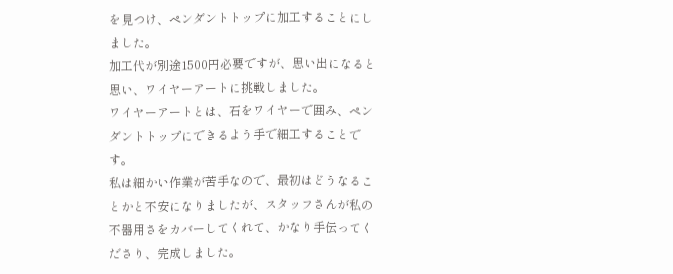を見つけ、ペンダントトップに加工することにしました。
加工代が別途1500円必要ですが、思い出になると思い、ワイヤーアートに挑戦しました。
ワイヤーアートとは、石をワイヤーで囲み、ペンダントトップにできるよう手で細工することです。
私は細かい作業が苦手なので、最初はどうなることかと不安になりましたが、スタッフさんが私の不器用さをカバーしてくれて、かなり手伝ってくださり、完成しました。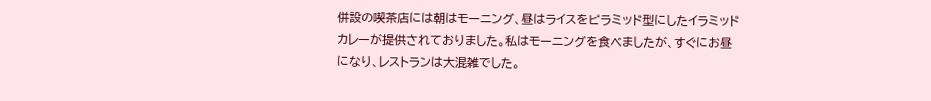併設の喫茶店には朝はモーニング、昼はライスをピラミッド型にしたイラミッドカレーが提供されておりました。私はモーニングを食べましたが、すぐにお昼になり、レストランは大混雑でした。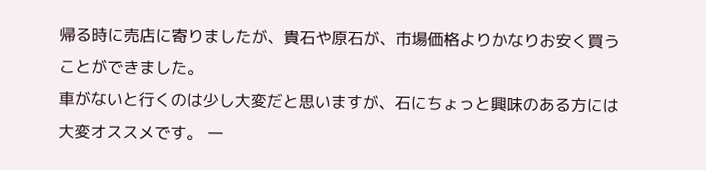帰る時に売店に寄りましたが、貴石や原石が、市場価格よりかなりお安く買うことができました。
車がないと行くのは少し大変だと思いますが、石にちょっと興味のある方には大変オススメです。 一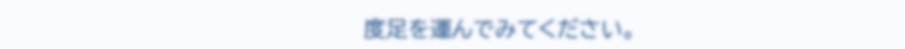度足を運んでみてください。